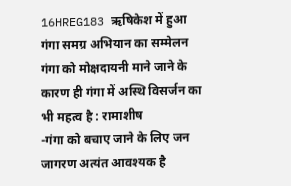16HREG183 ऋषिकेश में हुआ गंगा समग्र अभियान का सम्मेलन
गंगा को मोक्षदायनी माने जाने के कारण ही गंगा में अस्थि विसर्जन का भी महत्व है : रामाशीष
-गंगा को बचाए जाने के लिए जन जागरण अत्यंत आवश्यक है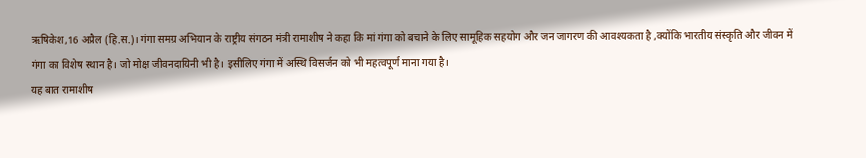ऋषिकेश,16 अप्रैल (हि.स.)। गंगा समग्र अभियान के राष्ट्रीय संगठन मंत्री रामाशीष ने कहा कि मां गंगा को बचाने के लिए सामूहिक सहयोग और जन जागरण की आवश्यकता है ,क्योंकि भारतीय संस्कृति और जीवन में गंगा का विशेष स्थान है। जो मोक्ष जीवनदायिनी भी है। इसीलिए गंगा में अस्थि विसर्जन को भी महत्वपूर्ण माना गया है।
यह बात रामाशीष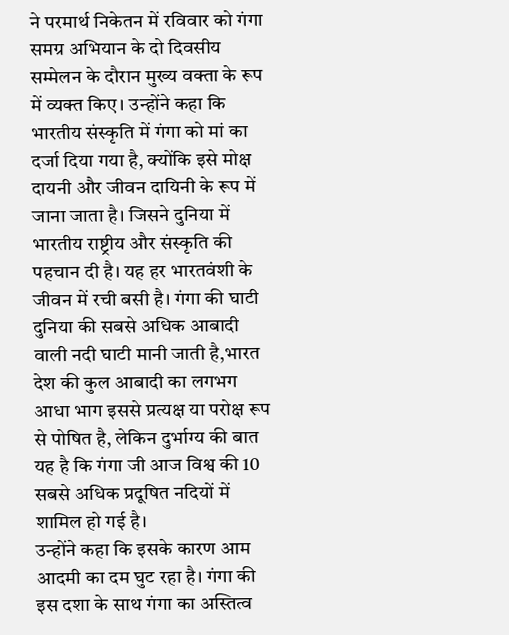ने परमार्थ निकेतन में रविवार को गंगा समग्र अभियान के दो दिवसीय सम्मेलन के दौरान मुख्य वक्ता के रूप में व्यक्त किए। उन्होंने कहा कि भारतीय संस्कृति में गंगा को मां का दर्जा दिया गया है, क्योंकि इसे मोक्ष दायनी और जीवन दायिनी के रूप में जाना जाता है। जिसने दुनिया में भारतीय राष्ट्रीय और संस्कृति की पहचान दी है। यह हर भारतवंशी के जीवन में रची बसी है। गंगा की घाटी दुनिया की सबसे अधिक आबादी वाली नदी घाटी मानी जाती है,भारत देश की कुल आबादी का लगभग आधा भाग इससे प्रत्यक्ष या परोक्ष रूप से पोषित है, लेकिन दुर्भाग्य की बात यह है कि गंगा जी आज विश्व की 10 सबसे अधिक प्रदूषित नदियों में शामिल हो गई है।
उन्होंने कहा कि इसके कारण आम आदमी का दम घुट रहा है। गंगा की इस दशा के साथ गंगा का अस्तित्व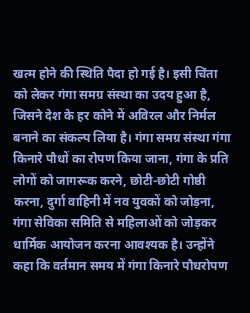खत्म होने की स्थिति पैदा हो गई है। इसी चिंता को लेकर गंगा समग्र संस्था का उदय हुआ है, जिसने देश के हर कोने में अविरल और निर्मल बनाने का संकल्प लिया है। गंगा समग्र संस्था गंगा किनारे पौधों का रोपण किया जाना, गंगा के प्रति लोगों को जागरूक करने, छोटी-छोटी गोष्ठी करना, दुर्गा वाहिनी में नव युवकों को जोड़ना, गंगा सेविका समिति से महिलाओं को जोड़कर धार्मिक आयोजन करना आवश्यक है। उन्होंने कहा कि वर्तमान समय में गंगा किनारे पौधरोपण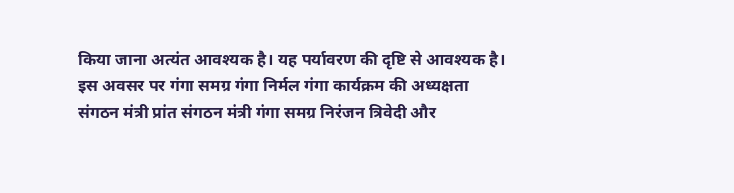किया जाना अत्यंत आवश्यक है। यह पर्यावरण की दृष्टि से आवश्यक है।
इस अवसर पर गंगा समग्र गंगा निर्मल गंगा कार्यक्रम की अध्यक्षता संगठन मंत्री प्रांत संगठन मंत्री गंगा समग्र निरंजन त्रिवेदी और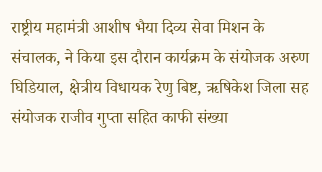राष्ट्रीय महामंत्री आशीष भैया दिव्य सेवा मिशन के संचालक, ने किया इस दौरान कार्यक्रम के संयोजक अरुण घिडियाल, क्षेत्रीय विधायक रेणु बिष्ट, ऋषिकेश जिला सह संयोजक राजीव गुप्ता सहित काफी संख्या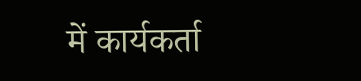में कार्यकर्ता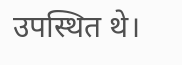उपस्थित थे।